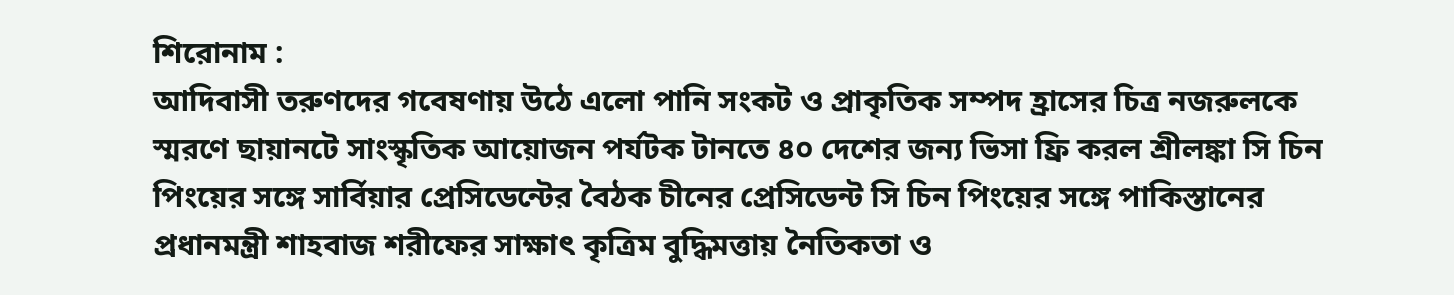শিরোনাম :
আদিবাসী তরুণদের গবেষণায় উঠে এলো পানি সংকট ও প্রাকৃতিক সম্পদ হ্রাসের চিত্র নজরুলকে স্মরণে ছায়ানটে সাংস্কৃতিক আয়োজন পর্যটক টানতে ৪০ দেশের জন্য ভিসা ফ্রি করল শ্রীলঙ্কা সি চিন পিংয়ের সঙ্গে সার্বিয়ার প্রেসিডেন্টের বৈঠক চীনের প্রেসিডেন্ট সি চিন পিংয়ের সঙ্গে পাকিস্তানের প্রধানমন্ত্রী শাহবাজ শরীফের সাক্ষাৎ কৃত্রিম বুদ্ধিমত্তায় নৈতিকতা ও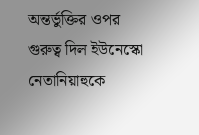অন্তর্ভুক্তির ওপর গুরুত্ব দিল ইউনেস্কো নেতানিয়াহুকে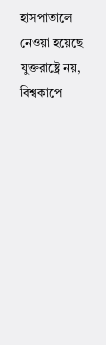হাসপাতালে নেওয়া হয়েছে যুক্তরাষ্ট্রে নয়, বিশ্বকাপে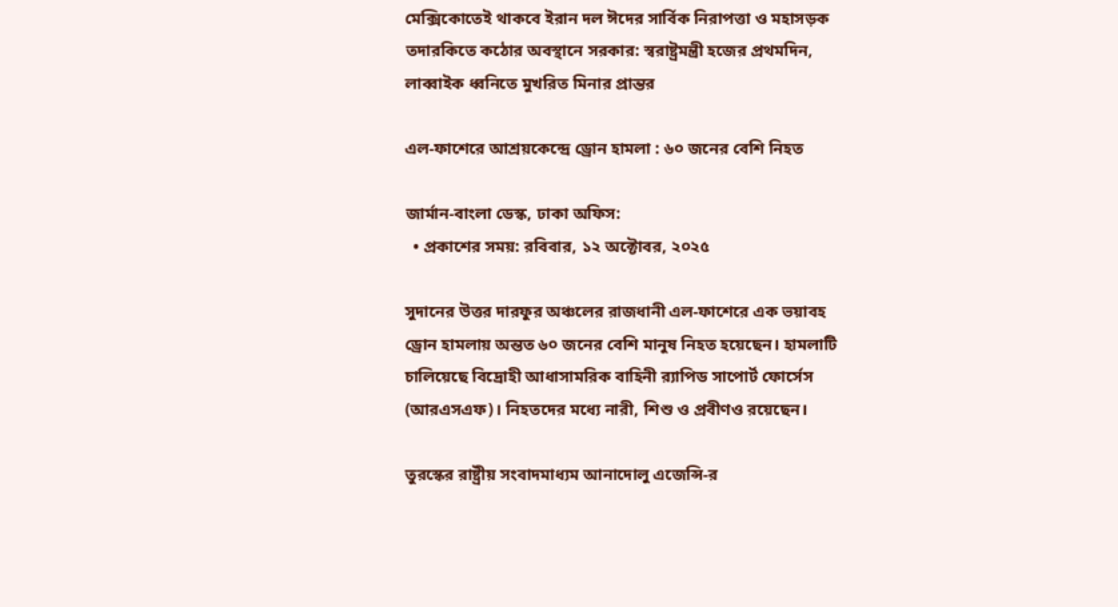মেক্সিকোতেই থাকবে ইরান দল ঈদের সার্বিক নিরাপত্তা ও মহাসড়ক তদারকিতে কঠোর অবস্থানে সরকার: স্বরাষ্ট্রমন্ত্রী হজের প্রথমদিন, লাব্বাইক ধ্বনিতে মুখরিত মিনার প্রান্তর

এল-ফাশেরে আশ্রয়কেন্দ্রে ড্রোন হামলা : ৬০ জনের বেশি নিহত

জার্মান-বাংলা ডেস্ক, ঢাকা অফিস:
  • প্রকাশের সময়: রবিবার, ১২ অক্টোবর, ২০২৫

সুদানের উত্তর দারফুর অঞ্চলের রাজধানী এল-ফাশেরে এক ভয়াবহ ড্রোন হামলায় অন্তত ৬০ জনের বেশি মানুষ নিহত হয়েছেন। হামলাটি চালিয়েছে বিদ্রোহী আধাসামরিক বাহিনী র‍্যাপিড সাপোর্ট ফোর্সেস (আরএসএফ)। নিহতদের মধ্যে নারী, শিশু ও প্রবীণও রয়েছেন।

তুরস্কের রাষ্ট্রীয় সংবাদমাধ্যম আনাদোলু এজেন্সি-র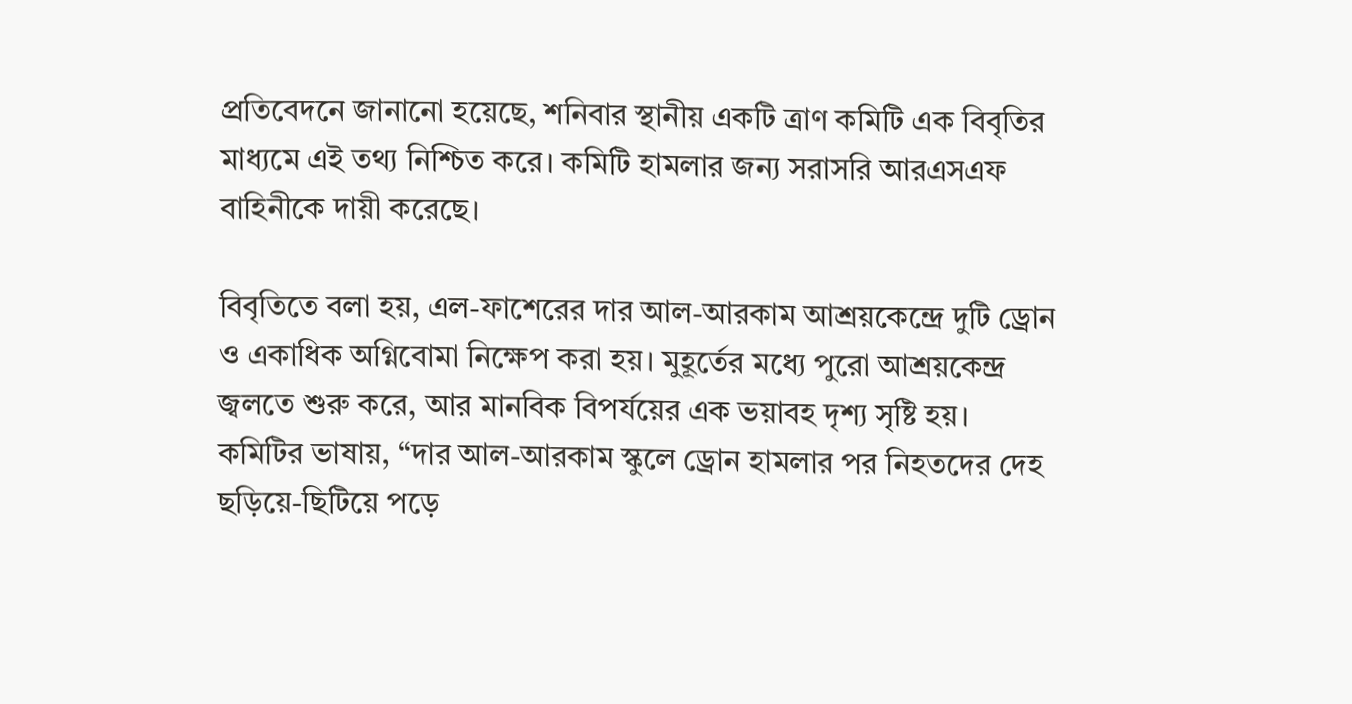প্রতিবেদনে জানানো হয়েছে, শনিবার স্থানীয় একটি ত্রাণ কমিটি এক বিবৃতির মাধ্যমে এই তথ্য নিশ্চিত করে। কমিটি হামলার জন্য সরাসরি আরএসএফ বাহিনীকে দায়ী করেছে।

বিবৃতিতে বলা হয়, এল-ফাশেরের দার আল-আরকাম আশ্রয়কেন্দ্রে দুটি ড্রোন ও একাধিক অগ্নিবোমা নিক্ষেপ করা হয়। মুহূর্তের মধ্যে পুরো আশ্রয়কেন্দ্র জ্বলতে শুরু করে, আর মানবিক বিপর্যয়ের এক ভয়াবহ দৃশ্য সৃষ্টি হয়।
কমিটির ভাষায়, “দার আল-আরকাম স্কুলে ড্রোন হামলার পর নিহতদের দেহ ছড়িয়ে-ছিটিয়ে পড়ে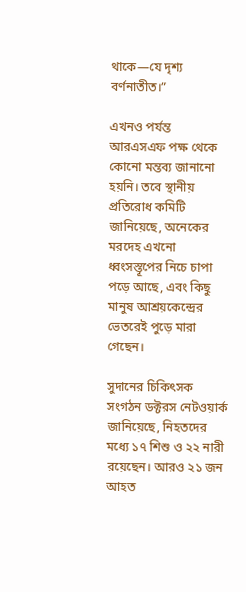থাকে—যে দৃশ্য বর্ণনাতীত।”

এখনও পর্যন্ত আরএসএফ পক্ষ থেকে কোনো মন্তব্য জানানো হয়নি। তবে স্থানীয় প্রতিরোধ কমিটি জানিয়েছে, অনেকের মরদেহ এখনো ধ্বংসস্তূপের নিচে চাপা পড়ে আছে, এবং কিছু মানুষ আশ্রয়কেন্দ্রের ভেতরেই পুড়ে মারা গেছেন।

সুদানের চিকিৎসক সংগঠন ডক্টরস নেটওয়ার্ক জানিয়েছে, নিহতদের মধ্যে ১৭ শিশু ও ২২ নারী রয়েছেন। আরও ২১ জন আহত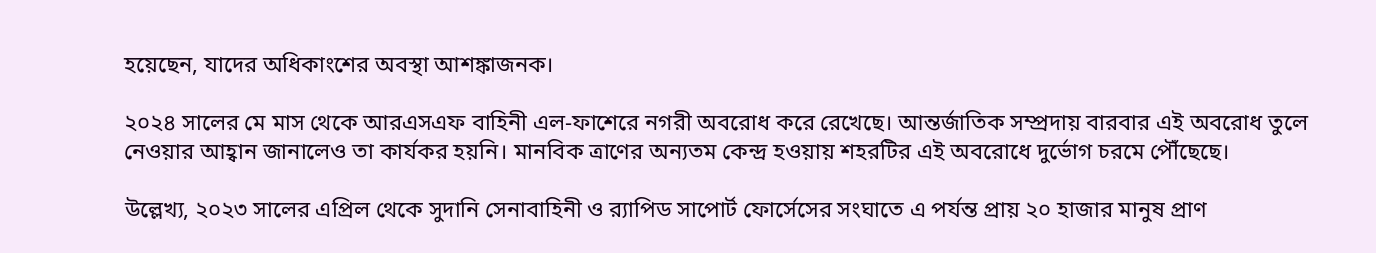হয়েছেন, যাদের অধিকাংশের অবস্থা আশঙ্কাজনক।

২০২৪ সালের মে মাস থেকে আরএসএফ বাহিনী এল-ফাশেরে নগরী অবরোধ করে রেখেছে। আন্তর্জাতিক সম্প্রদায় বারবার এই অবরোধ তুলে নেওয়ার আহ্বান জানালেও তা কার্যকর হয়নি। মানবিক ত্রাণের অন্যতম কেন্দ্র হওয়ায় শহরটির এই অবরোধে দুর্ভোগ চরমে পৌঁছেছে।

উল্লেখ্য, ২০২৩ সালের এপ্রিল থেকে সুদানি সেনাবাহিনী ও র‍্যাপিড সাপোর্ট ফোর্সেসের সংঘাতে এ পর্যন্ত প্রায় ২০ হাজার মানুষ প্রাণ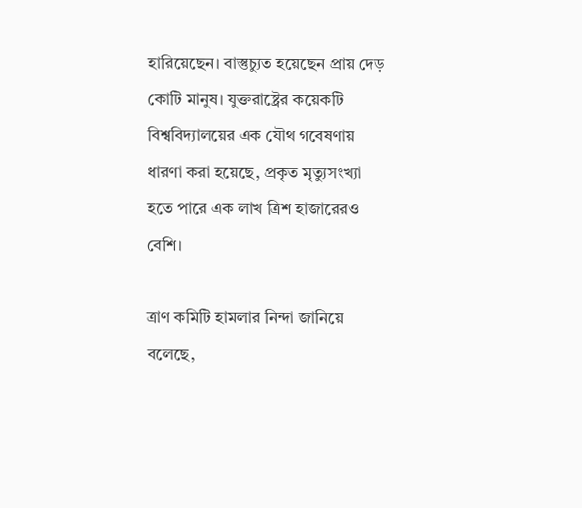হারিয়েছেন। বাস্তুচ্যুত হয়েছেন প্রায় দেড় কোটি মানুষ। যুক্তরাষ্ট্রের কয়েকটি বিশ্ববিদ্যালয়ের এক যৌথ গবেষণায় ধারণা করা হয়েছে, প্রকৃত মৃত্যুসংখ্যা হতে পারে এক লাখ ত্রিশ হাজারেরও বেশি।

ত্রাণ কমিটি হামলার নিন্দা জানিয়ে বলেছে,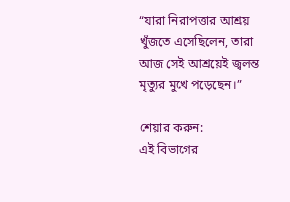“যারা নিরাপত্তার আশ্রয় খুঁজতে এসেছিলেন, তারা আজ সেই আশ্রয়েই জ্বলন্ত মৃত্যুর মুখে পড়েছেন।”

শেয়ার করুন:
এই বিভাগের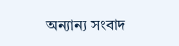অন্যান্য সংবাদ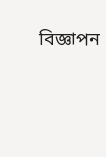বিজ্ঞাপন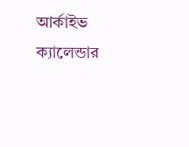আর্কাইভ ক্যালেন্ডার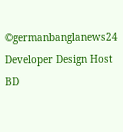©germanbanglanews24
Developer Design Host BD